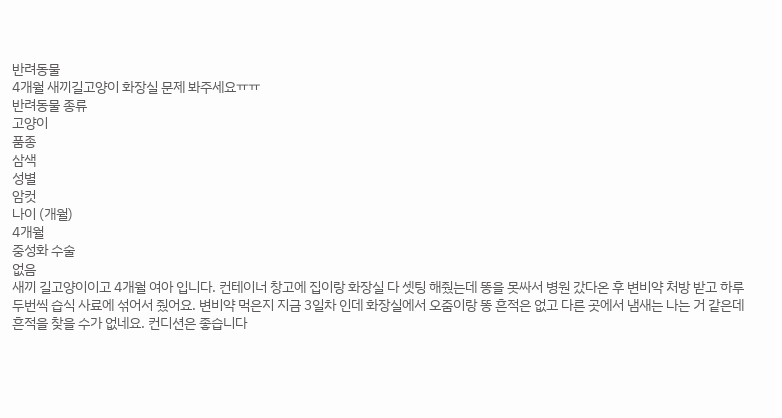반려동물
4개월 새끼길고양이 화장실 문제 봐주세요ㅠㅠ
반려동물 종류
고양이
품종
삼색
성별
암컷
나이 (개월)
4개월
중성화 수술
없음
새끼 길고양이이고 4개월 여아 입니다. 컨테이너 창고에 집이랑 화장실 다 셋팅 해줬는데 똥을 못싸서 병원 갔다온 후 변비약 처방 받고 하루 두번씩 습식 사료에 섞어서 줬어요. 변비약 먹은지 지금 3일차 인데 화장실에서 오줌이랑 똥 흔적은 없고 다른 곳에서 냄새는 나는 거 같은데 흔적을 찾을 수가 없네요. 컨디션은 좋습니다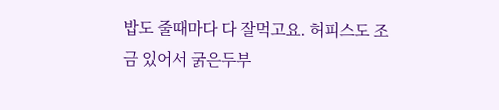밥도 줄때마다 다 잘먹고요. 허피스도 조금 있어서 굵은두부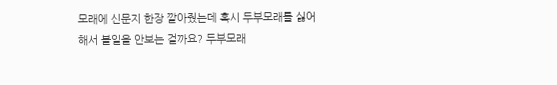모래에 신문지 한장 깔아줬는데 혹시 두부모래를 싫어해서 볼일을 안보는 걸까요? 두부모래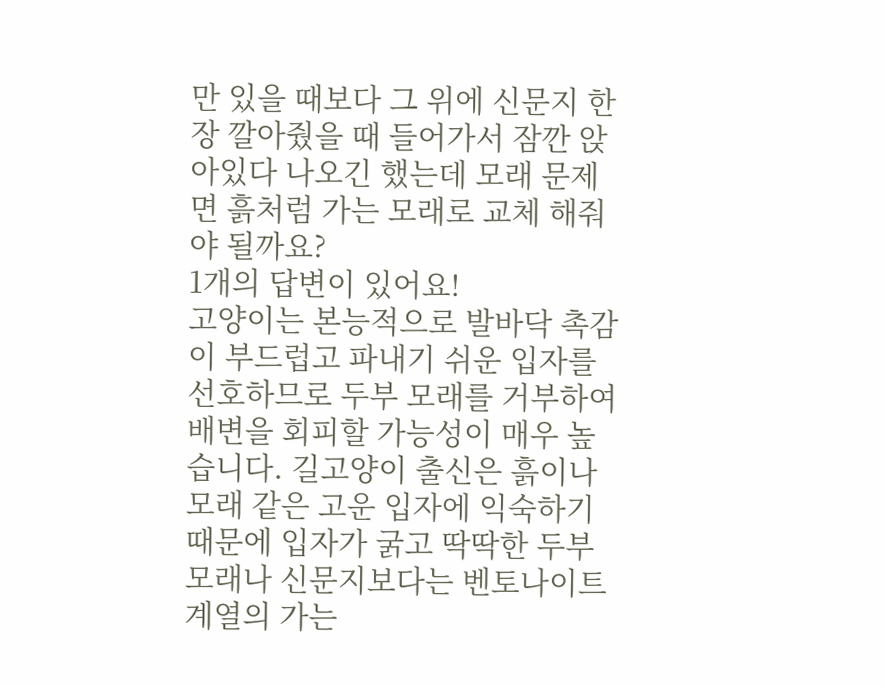만 있을 때보다 그 위에 신문지 한장 깔아줬을 때 들어가서 잠깐 앉아있다 나오긴 했는데 모래 문제면 흙처럼 가는 모래로 교체 해줘야 될까요?
1개의 답변이 있어요!
고양이는 본능적으로 발바닥 촉감이 부드럽고 파내기 쉬운 입자를 선호하므로 두부 모래를 거부하여 배변을 회피할 가능성이 매우 높습니다. 길고양이 출신은 흙이나 모래 같은 고운 입자에 익숙하기 때문에 입자가 굵고 딱딱한 두부 모래나 신문지보다는 벤토나이트 계열의 가는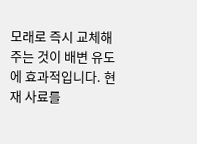모래로 즉시 교체해 주는 것이 배변 유도에 효과적입니다. 현재 사료를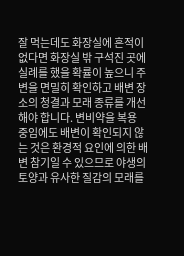잘 먹는데도 화장실에 흔적이 없다면 화장실 밖 구석진 곳에 실례를 했을 확률이 높으니 주변을 면밀히 확인하고 배변 장소의 청결과 모래 종류를 개선해야 합니다. 변비약을 복용 중임에도 배변이 확인되지 않는 것은 환경적 요인에 의한 배변 참기일 수 있으므로 야생의 토양과 유사한 질감의 모래를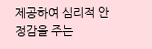제공하여 심리적 안정감을 주는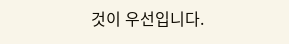것이 우선입니다.